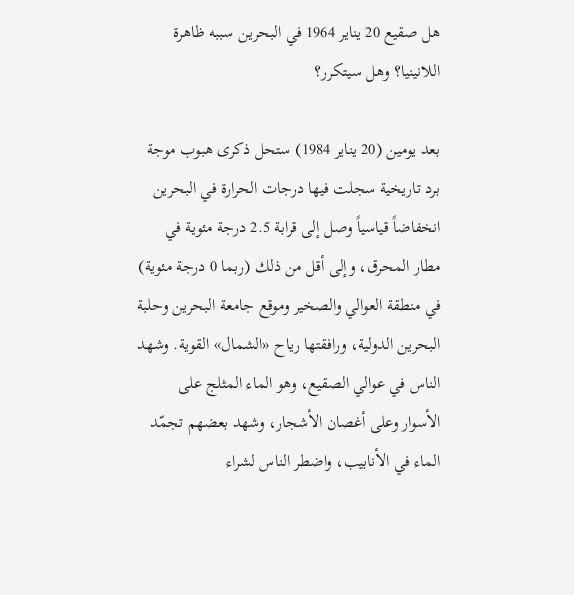هل صقيع 20 يناير 1964 في البحرين سببه ظاهرة اللانينيا؟ وهل سيتكرر؟

بعد يومين (20 يناير 1984) ستحل ذكرى هبوب موجة برد تاريخية سجلت فيها درجات الحرارة في البحرين انخفاضاً قياسياً وصل إلى قرابة 2.5 درجة مئوية في مطار المحرق، وإلى أقل من ذلك (ربما 0 درجة مئوية) في منطقة العوالي والصخير وموقع جامعة البحرين وحلبة البحرين الدولية، ورافقتها رياح «الشمال» القوية. وشهد الناس في عوالي الصقيع، وهو الماء المثلج على الأسوار وعلى أغصان الأشجار، وشهد بعضهم تجمّد الماء في الأنابيب، واضطر الناس لشراء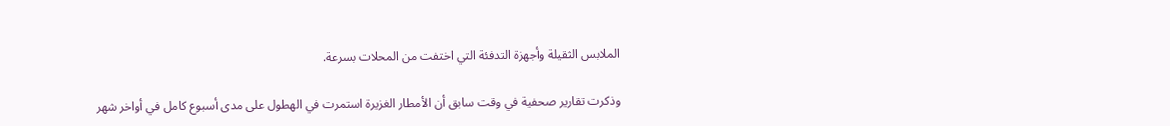الملابس الثقيلة وأجهزة التدفئة التي اختفت من المحلات بسرعة.

وذكرت تقارير صحفية في وقت سابق أن الأمطار الغزيرة استمرت في الهطول على مدى أسبوع كامل في أواخر شهر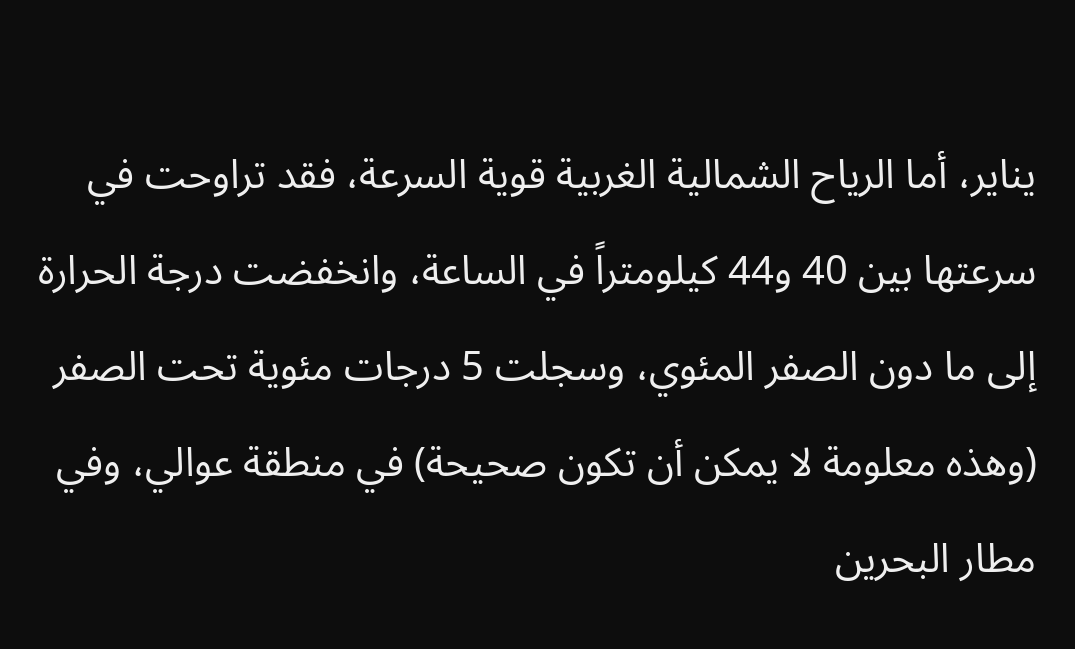يناير، أما الرياح الشمالية الغربية قوية السرعة، فقد تراوحت في سرعتها بين 40 و44 كيلومتراً في الساعة، وانخفضت درجة الحرارة إلى ما دون الصفر المئوي، وسجلت 5 درجات مئوية تحت الصفر (وهذه معلومة لا يمكن أن تكون صحيحة) في منطقة عوالي، وفي مطار البحرين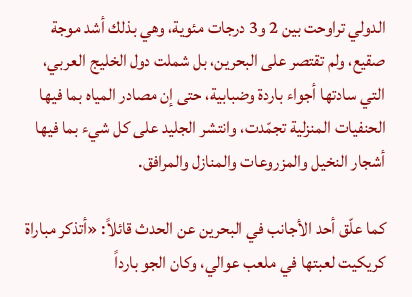الدولي تراوحت بين 2 و3 درجات مئوية، وهي بذلك أشد موجة صقيع، ولم تقتصر على البحرين، بل شملت دول الخليج العربي، التي سادتها أجواء باردة وضبابية، حتى إن مصادر المياه بما فيها الحنفيات المنزلية تجمّدت، وانتشر الجليد على كل شيء بما فيها أشجار النخيل والمزروعات والمنازل والمرافق.

كما علّق أحد الأجانب في البحرين عن الحدث قائلاً: «أتذكر مباراة كريكيت لعبتها في ملعب عوالي، وكان الجو بارداً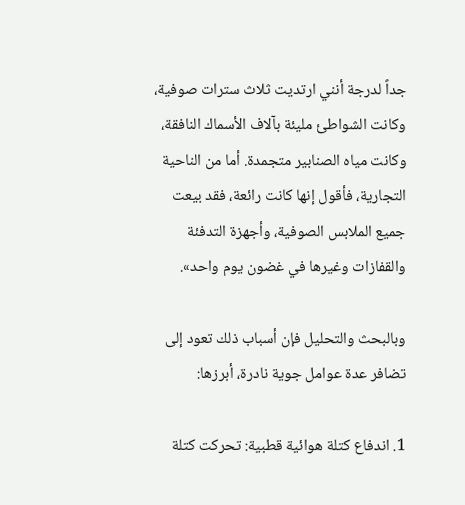جداً لدرجة أنني ارتديت ثلاث سترات صوفية، وكانت الشواطئ مليئة بآلاف الأسماك النافقة، وكانت مياه الصنابير متجمدة. أما من الناحية التجارية، فأقول إنها كانت رائعة، فقد بيعت جميع الملابس الصوفية، وأجهزة التدفئة والقفازات وغيرها في غضون يوم واحد».

وبالبحث والتحليل فإن أسباب ذلك تعود إلى تضافر عدة عوامل جوية نادرة، أبرزها:

1. اندفاع كتلة هوائية قطبية: تحركت كتلة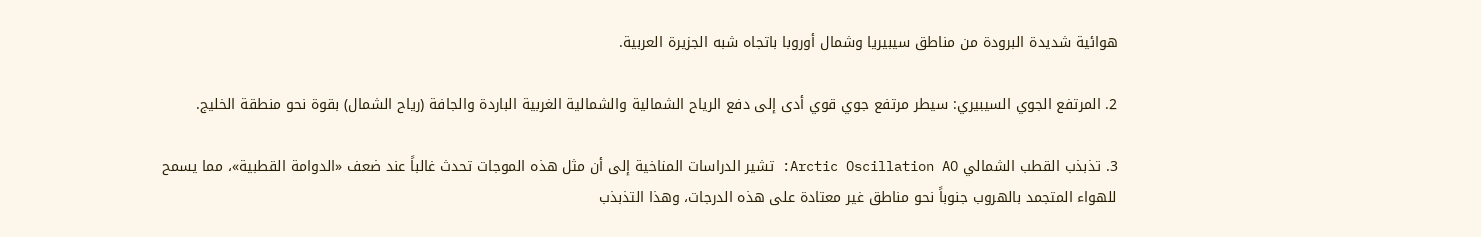هوائية شديدة البرودة من مناطق سيبيريا وشمال أوروبا باتجاه شبه الجزيرة العربية.

2. المرتفع الجوي السيبيري: سيطر مرتفع جوي قوي أدى إلى دفع الرياح الشمالية والشمالية الغربية الباردة والجافة (رياح الشمال) بقوة نحو منطقة الخليج.

3. تذبذب القطب الشمالي Arctic Oscillation AO: تشير الدراسات المناخية إلى أن مثل هذه الموجات تحدث غالباً عند ضعف «الدوامة القطبية»، مما يسمح للهواء المتجمد بالهروب جنوباً نحو مناطق غير معتادة على هذه الدرجات، وهذا التذبذب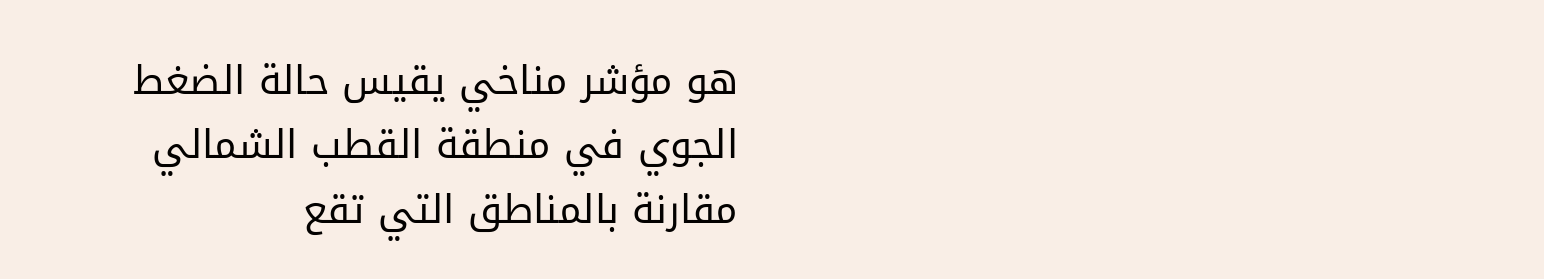هو مؤشر مناخي يقيس حالة الضغط الجوي في منطقة القطب الشمالي مقارنة بالمناطق التي تقع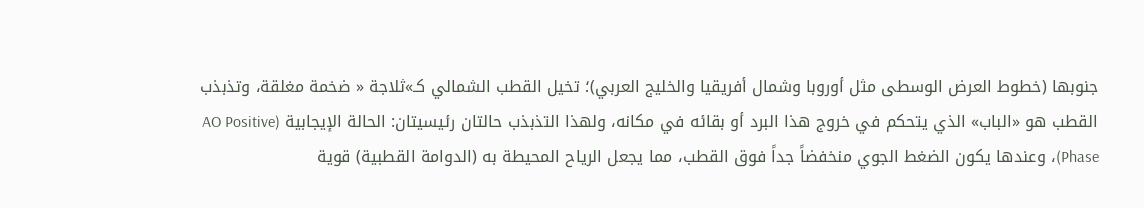جنوبها (خطوط العرض الوسطى مثل أوروبا وشمال أفريقيا والخليج العربي)؛ تخيل القطب الشمالي كـ»ثلاجة « ضخمة مغلقة، وتذبذب القطب هو «الباب» الذي يتحكم في خروج هذا البرد أو بقائه في مكانه، ولهذا التذبذب حالتان رئيسيتان: الحالة الإيجابية (AO Positive Phase)، وعندها يكون الضغط الجوي منخفضاً جداً فوق القطب، مما يجعل الرياح المحيطة به (الدوامة القطبية) قوية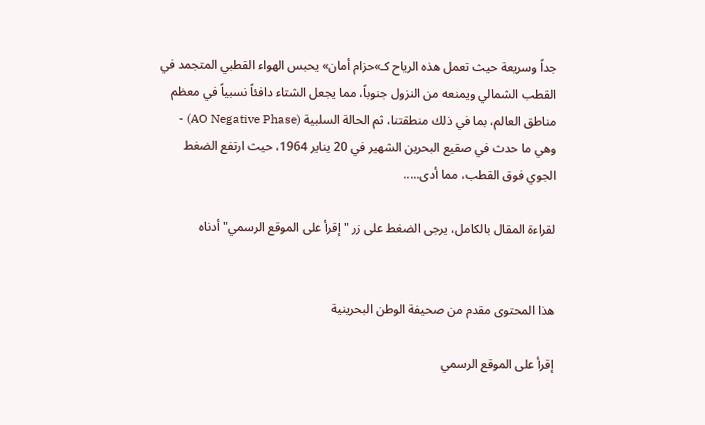جداً وسريعة حيث تعمل هذه الرياح كـ»حزام أمان» يحبس الهواء القطبي المتجمد في القطب الشمالي ويمنعه من النزول جنوباً، مما يجعل الشتاء دافئاً نسبياً في معظم مناطق العالم، بما في ذلك منطقتنا، ثم الحالة السلبية (AO Negative Phase) - وهي ما حدث في صقيع البحرين الشهير في 20 يناير 1964، حيث ارتفع الضغط الجوي فوق القطب، مما أدى.....

لقراءة المقال بالكامل، يرجى الضغط على زر "إقرأ على الموقع الرسمي" أدناه


هذا المحتوى مقدم من صحيفة الوطن البحرينية

إقرأ على الموقع الرسمي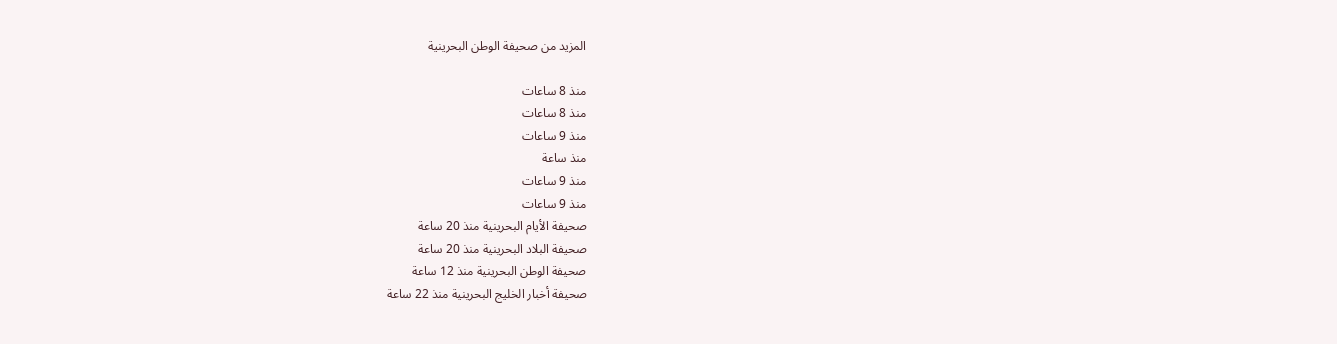المزيد من صحيفة الوطن البحرينية

منذ 8 ساعات
منذ 8 ساعات
منذ 9 ساعات
منذ ساعة
منذ 9 ساعات
منذ 9 ساعات
صحيفة الأيام البحرينية منذ 20 ساعة
صحيفة البلاد البحرينية منذ 20 ساعة
صحيفة الوطن البحرينية منذ 12 ساعة
صحيفة أخبار الخليج البحرينية منذ 22 ساعة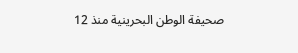صحيفة الوطن البحرينية منذ 12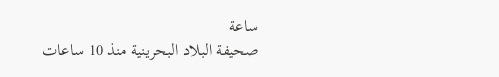ساعة
صحيفة البلاد البحرينية منذ 10 ساعات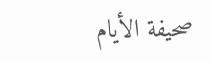صحيفة الأيام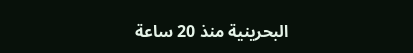البحرينية منذ 20 ساعة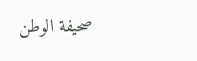صحيفة الوطن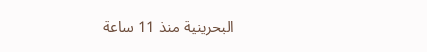البحرينية منذ 11 ساعة